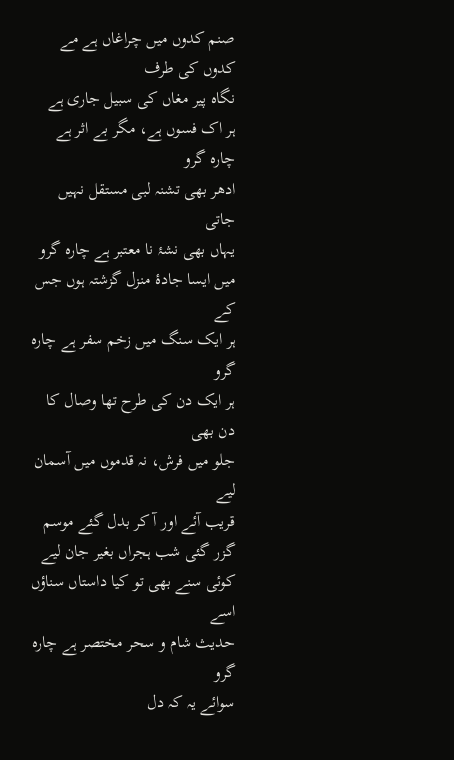صنم کدوں میں چراغاں ہے مے کدوں کی طرف
نگاہ پیر مغاں کی سبیل جاری ہے
ہر اک فسوں ہے، مگر بے اثر ہے چارہ گرو
ادھر بھی تشنہ لبی مستقل نہیں جاتی
یہاں بھی نشۂ نا معتبر ہے چارہ گرو
میں ایسا جادۂ منزل گزشتہ ہوں جس کے
ہر ایک سنگ میں زخم سفر ہے چارہ گرو
ہر ایک دن کی طرح تھا وصال کا دن بھی
جلو میں فرش، نہ قدموں میں آسمان لیے
قریب آئے اور آ کر بدل گئے موسم
گزر گئی شب ہجراں بغیر جان لیے
کوئی سنے بھی تو کیا داستاں سناؤں اسے
حدیث شام و سحر مختصر ہے چارہ گرو
سوائے یہ کہ دل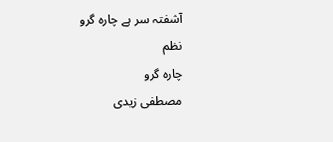آشفتہ سر ہے چارہ گرو
نظم
چارہ گرو
مصطفی زیدی